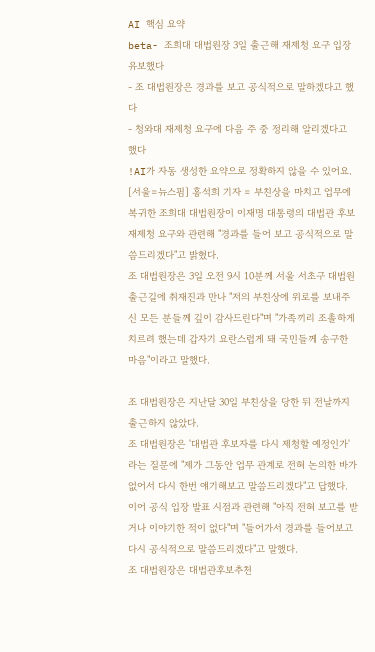AI 핵심 요약
beta- 조희대 대법원장 3일 출근해 재제청 요구 입장 유보했다
- 조 대법원장은 경과를 보고 공식적으로 말하겠다고 했다
- 청와대 재제청 요구에 다음 주 중 정리해 알리겠다고 했다
!AI가 자동 생성한 요약으로 정확하지 않을 수 있어요.
[서울=뉴스핌] 홍석희 기자 = 부친상을 마치고 업무에 복귀한 조희대 대법원장이 이재명 대통령의 대법관 후보 재제청 요구와 관련해 "경과를 들어 보고 공식적으로 말씀드리겠다"고 밝혔다.
조 대법원장은 3일 오전 9시 10분께 서울 서초구 대법원 출근길에 취재진과 만나 "저의 부친상에 위로를 보내주신 모든 분들께 깊이 감사드린다"며 "가족끼리 조촐하게 치르려 했는데 갑자기 요란스럽게 돼 국민들께 송구한 마음"이라고 말했다.

조 대법원장은 지난달 30일 부친상을 당한 뒤 전날까지 출근하지 않았다.
조 대법원장은 '대법관 후보자를 다시 제청할 예정인가'라는 질문에 "제가 그동안 업무 관계로 전혀 논의한 바가 없어서 다시 한번 얘기해보고 말씀드리겠다"고 답했다.
이어 공식 입장 발표 시점과 관련해 "아직 전혀 보고를 받거나 이야기한 적이 없다"며 "들어가서 경과를 들어보고 다시 공식적으로 말씀드리겠다"고 말했다.
조 대법원장은 대법관후보추천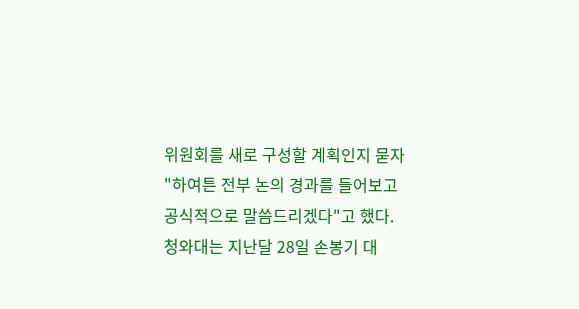위원회를 새로 구성할 계획인지 묻자 "하여튼 전부 논의 경과를 들어보고 공식적으로 말씀드리겠다"고 했다.
청와대는 지난달 28일 손봉기 대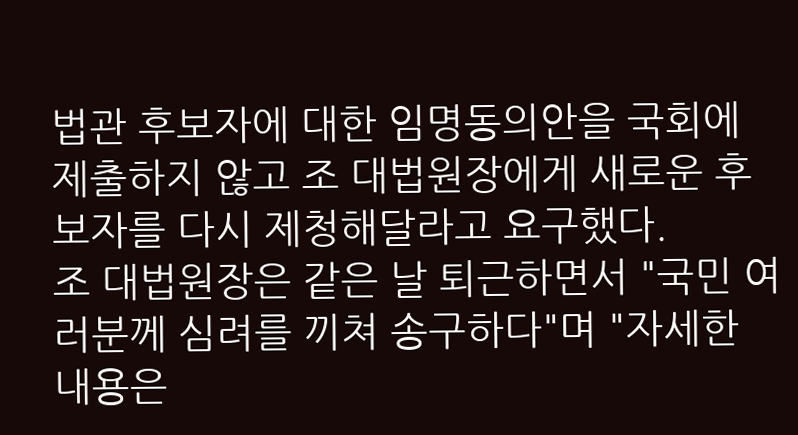법관 후보자에 대한 임명동의안을 국회에 제출하지 않고 조 대법원장에게 새로운 후보자를 다시 제청해달라고 요구했다.
조 대법원장은 같은 날 퇴근하면서 "국민 여러분께 심려를 끼쳐 송구하다"며 "자세한 내용은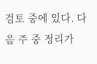검토 중에 있다. 다음 주 중 정리가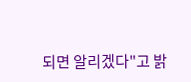되면 알리겠다"고 밝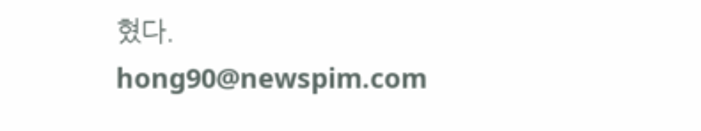혔다.
hong90@newspim.com